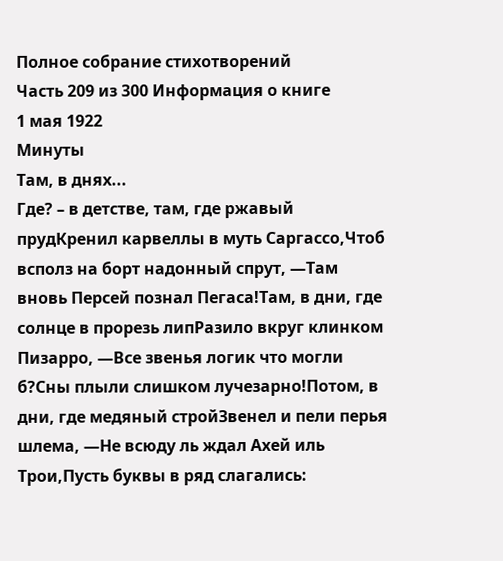Полное собрание стихотворений
Часть 209 из 300 Информация о книге
1 мая 1922
Минуты
Там, в днях...
Где? – в детстве, там, где ржавый прудКренил карвеллы в муть Саргассо,Чтоб всполз на борт надонный спрут, —Там вновь Персей познал Пегаса!Там, в дни, где солнце в прорезь липРазило вкруг клинком Пизарро, —Все звенья логик что могли б?Сны плыли слишком лучезарно!Потом, в дни, где медяный стройЗвенел и пели перья шлема, —Не всюду ль ждал Ахей иль Трои,Пусть буквы в ряд слагались: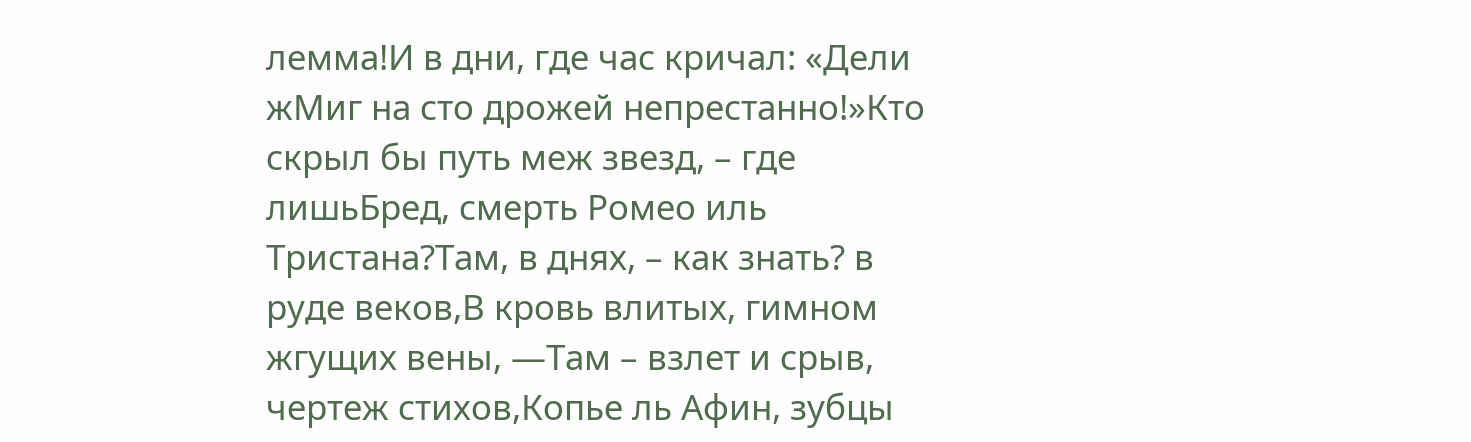лемма!И в дни, где час кричал: «Дели жМиг на сто дрожей непрестанно!»Кто скрыл бы путь меж звезд, – где лишьБред, смерть Ромео иль Тристана?Там, в днях, – как знать? в руде веков,В кровь влитых, гимном жгущих вены, —Там – взлет и срыв, чертеж стихов,Копье ль Афин, зубцы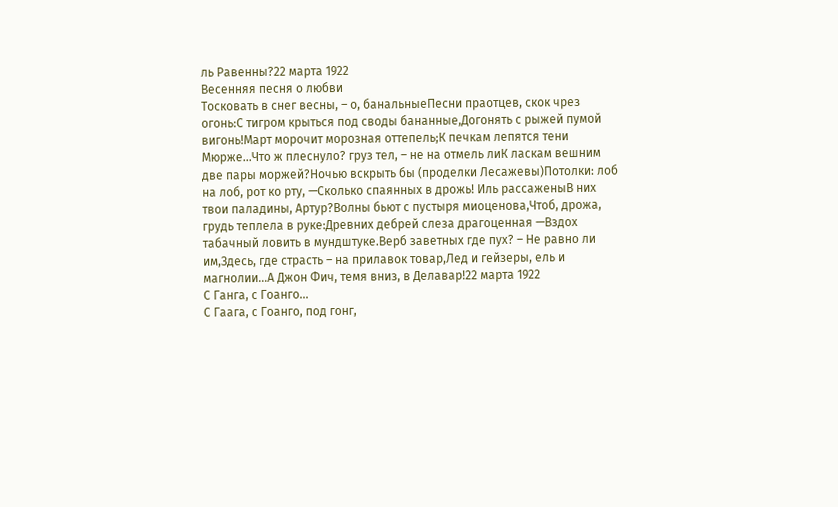ль Равенны?22 марта 1922
Весенняя песня о любви
Тосковать в снег весны, – о, банальныеПесни праотцев, скок чрез огонь:С тигром крыться под своды бананные,Догонять с рыжей пумой вигонь!Март морочит морозная оттепель;К печкам лепятся тени Мюрже...Что ж плеснуло? груз тел, – не на отмель лиК ласкам вешним две пары моржей?Ночью вскрыть бы (проделки Лесажевы)Потолки: лоб на лоб, рот ко рту, —Сколько спаянных в дрожь! Иль рассаженыВ них твои паладины, Артур?Волны бьют с пустыря миоценова,Чтоб, дрожа, грудь теплела в руке:Древних дебрей слеза драгоценная —Вздох табачный ловить в мундштуке.Верб заветных где пух? – Не равно ли им,Здесь, где страсть – на прилавок товар,Лед и гейзеры, ель и магнолии...А Джон Фич, темя вниз, в Делавар!22 марта 1922
С Ганга, с Гоанго...
С Гаага, с Гоанго, под гонг,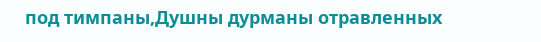под тимпаны,Душны дурманы отравленных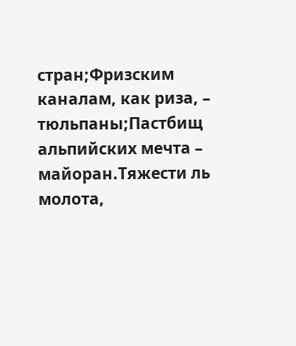стран;Фризским каналам, как риза, – тюльпаны;Пастбищ альпийских мечта – майоран.Тяжести ль молота,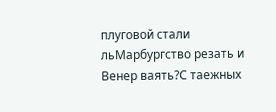плуговой стали льМарбургство резать и Венер ваять?С таежных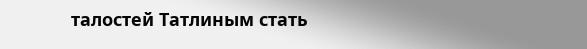талостей Татлиным стать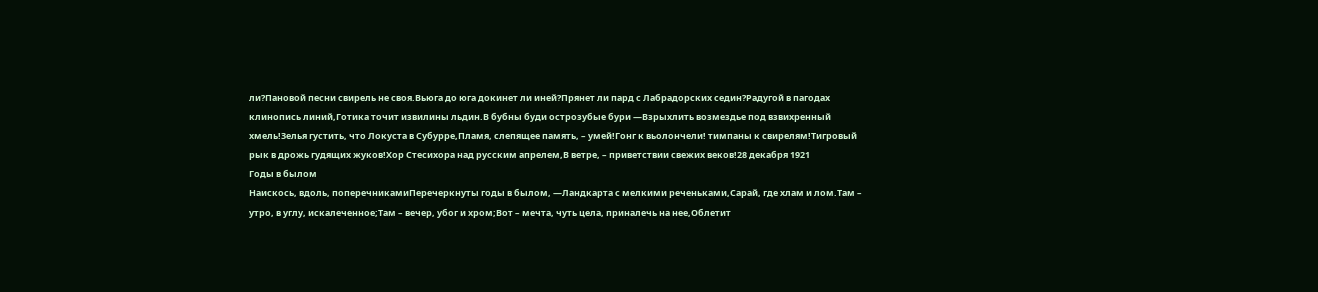ли?Пановой песни свирель не своя.Вьюга до юга докинет ли иней?Прянет ли пард с Лабрадорских седин?Радугой в пагодах клинопись линий,Готика точит извилины льдин.В бубны буди острозубые бури —Взрыхлить возмездье под взвихренный хмель!Зелья густить, что Локуста в Субурре,Пламя, слепящее память, – умей!Гонг к вьолончели! тимпаны к свирелям!Тигровый рык в дрожь гудящих жуков!Хор Стесихора над русским апрелем,В ветре, – приветствии свежих веков!28 декабря 1921
Годы в былом
Наискось, вдоль, поперечникамиПеречеркнуты годы в былом, —Ландкарта с мелкими реченьками,Сарай, где хлам и лом.Там – утро, в углу, искалеченное;Там – вечер, убог и хром;Вот – мечта, чуть цела, приналечь на нее,Облетит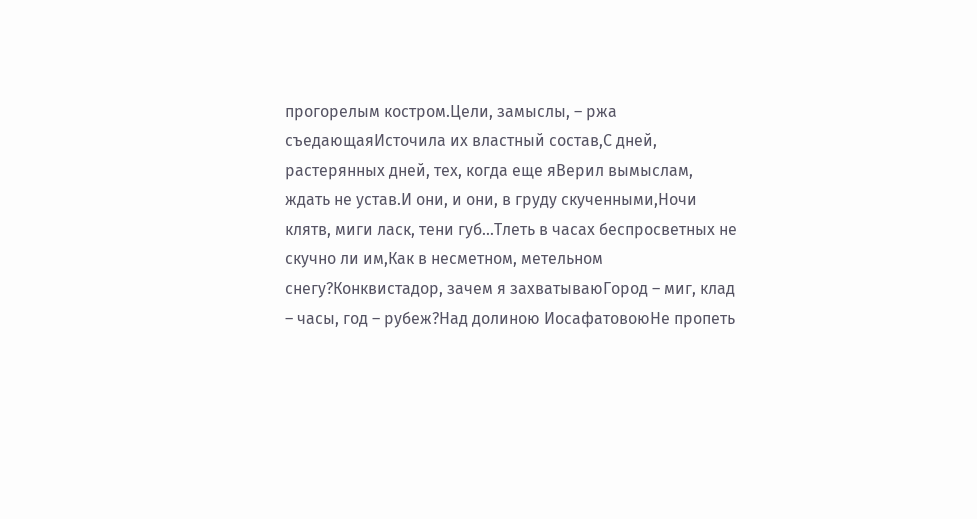прогорелым костром.Цели, замыслы, – ржа съедающаяИсточила их властный состав,С дней, растерянных дней, тех, когда еще яВерил вымыслам, ждать не устав.И они, и они, в груду скученными,Ночи клятв, миги ласк, тени губ...Тлеть в часах беспросветных не скучно ли им,Как в несметном, метельном снегу?Конквистадор, зачем я захватываюГород – миг, клад – часы, год – рубеж?Над долиною ИосафатовоюНе пропеть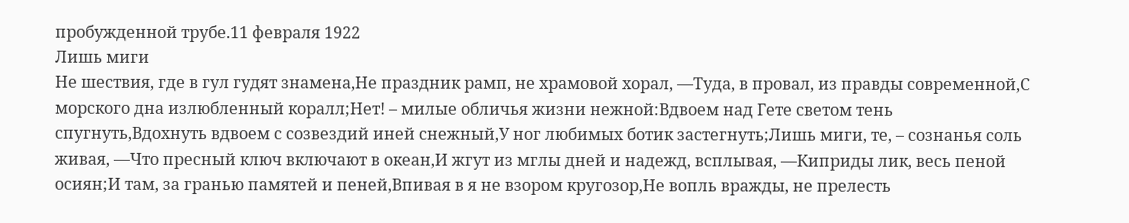пробужденной трубе.11 февраля 1922
Лишь миги
Не шествия, где в гул гудят знамена,Не праздник рамп, не храмовой хорал, —Туда, в провал, из правды современной,С морского дна излюбленный коралл;Нет! – милые обличья жизни нежной:Вдвоем над Гете светом тень спугнуть,Вдохнуть вдвоем с созвездий иней снежный,У ног любимых ботик застегнуть;Лишь миги, те, – сознанья соль живая, —Что пресный ключ включают в океан,И жгут из мглы дней и надежд, всплывая, —Киприды лик, весь пеной осиян;И там, за гранью памятей и пеней,Впивая в я не взором кругозор,Не вопль вражды, не прелесть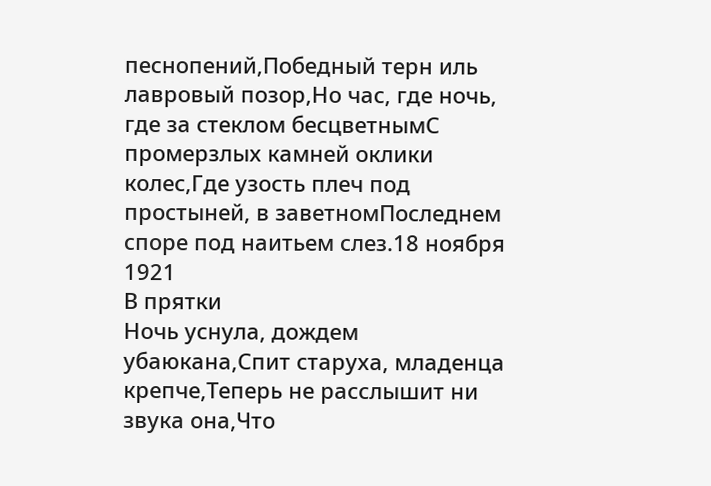песнопений,Победный терн иль лавровый позор,Но час, где ночь, где за стеклом бесцветнымС промерзлых камней оклики колес,Где узость плеч под простыней, в заветномПоследнем споре под наитьем слез.18 ноября 1921
В прятки
Ночь уснула, дождем убаюкана,Спит старуха, младенца крепче,Теперь не расслышит ни звука она,Что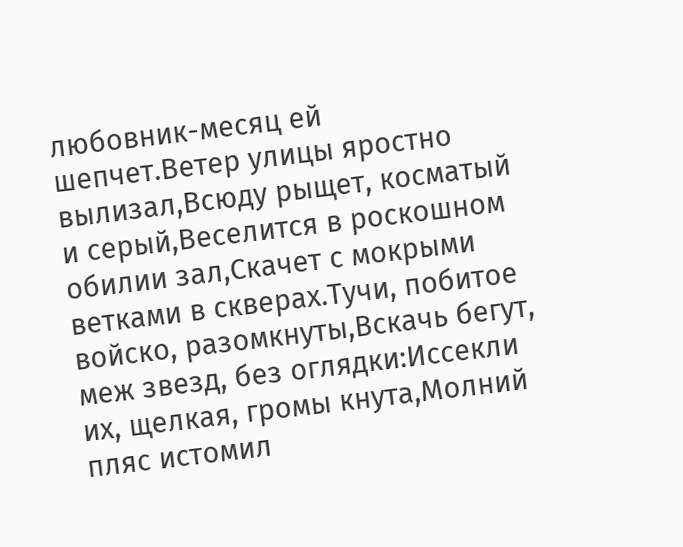любовник-месяц ей шепчет.Ветер улицы яростно вылизал,Всюду рыщет, косматый и серый,Веселится в роскошном обилии зал,Скачет с мокрыми ветками в скверах.Тучи, побитое войско, разомкнуты,Вскачь бегут, меж звезд, без оглядки:Иссекли их, щелкая, громы кнута,Молний пляс истомил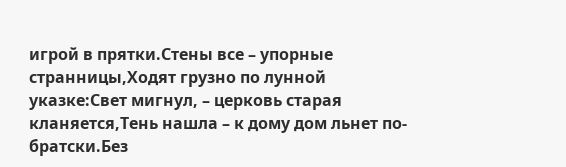игрой в прятки.Стены все – упорные странницы,Ходят грузно по лунной указке:Свет мигнул, – церковь старая кланяется,Тень нашла – к дому дом льнет по-братски.Без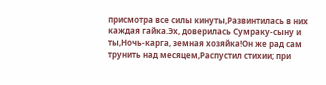присмотра все силы кинуты,Развинтилась в них каждая гайка.Эх, доверилась Сумраку-сыну и ты,Ночь-карга, земная хозяйка!Он же рад сам трунить над месяцем,Распустил стихии; при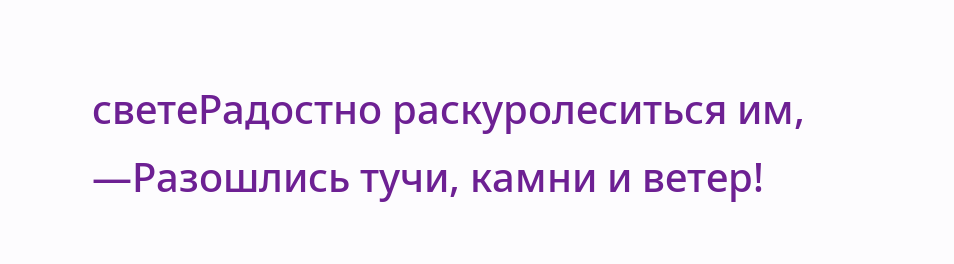светеРадостно раскуролеситься им, —Разошлись тучи, камни и ветер!